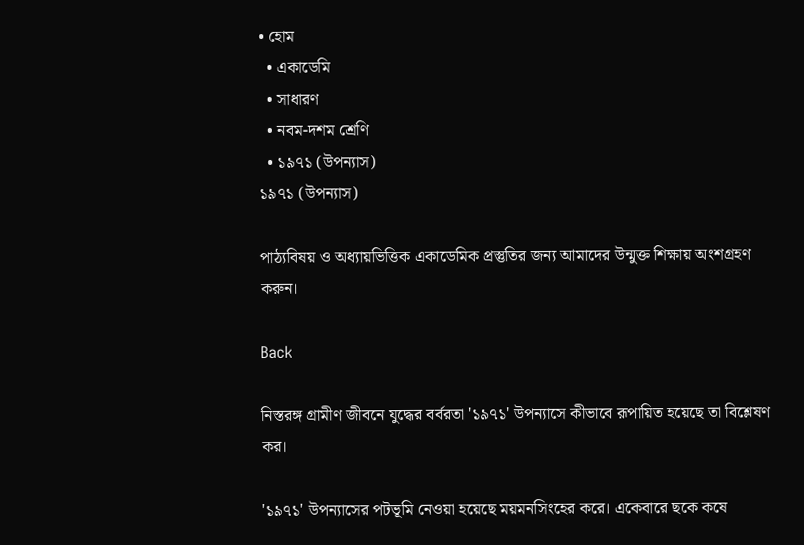• হোম
  • একাডেমি
  • সাধারণ
  • নবম-দশম শ্রেণি
  • ১৯৭১ (উপন্যাস)
১৯৭১ (উপন্যাস)

পাঠ্যবিষয় ও অধ্যায়ভিত্তিক একাডেমিক প্রস্তুতির জন্য আমাদের উন্মুক্ত শিক্ষায় অংশগ্রহণ করুন।

Back

নিস্তরঙ্গ গ্রামীণ জীবনে যুদ্ধের বর্বরতা '১৯৭১' উপন্যাসে কীভাবে রূপায়িত হয়েছে তা বিশ্লেষণ কর।

'১৯৭১' উপন্যাসের পটভূমি নেওয়া হয়েছে ময়মনসিংহের করে। একেবারে ছকে কষে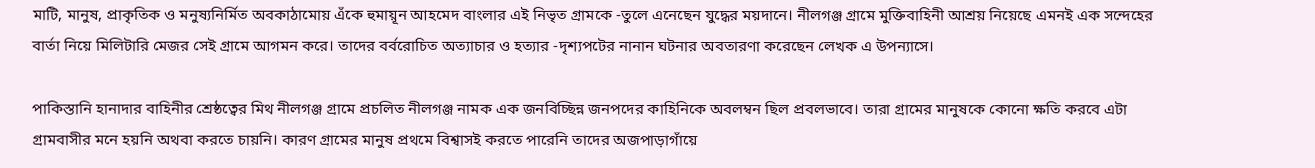মাটি, মানুষ, প্রাকৃতিক ও মনুষ্যনির্মিত অবকাঠামোয় এঁকে হুমায়ূন আহমেদ বাংলার এই নিভৃত গ্রামকে -তুলে এনেছেন যুদ্ধের ময়দানে। নীলগঞ্জ গ্রামে মুক্তিবাহিনী আশ্রয় নিয়েছে এমনই এক সন্দেহের বার্তা নিয়ে মিলিটারি মেজর সেই গ্রামে আগমন করে। তাদের বর্বরোচিত অত্যাচার ও হত্যার -দৃশ্যপটের নানান ঘটনার অবতারণা করেছেন লেখক এ উপন্যাসে।

পাকিস্তানি হানাদার বাহিনীর শ্রেষ্ঠত্বের মিথ নীলগঞ্জ গ্রামে প্রচলিত নীলগঞ্জ নামক এক জনবিচ্ছিন্ন জনপদের কাহিনিকে অবলম্বন ছিল প্রবলভাবে। তারা গ্রামের মানুষকে কোনো ক্ষতি করবে এটা গ্রামবাসীর মনে হয়নি অথবা করতে চায়নি। কারণ গ্রামের মানুষ প্রথমে বিশ্বাসই করতে পারেনি তাদের অজপাড়াগাঁয়ে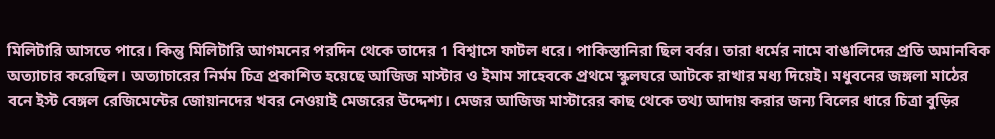মিলিটারি আসতে পারে। কিন্তু মিলিটারি আগমনের পরদিন থেকে তাদের 1 বিশ্বাসে ফাটল ধরে। পাকিস্তানিরা ছিল বর্বর। তারা ধর্মের নামে বাঙালিদের প্রতি অমানবিক অত্যাচার করেছিল। অত্যাচারের নির্মম চিত্র প্রকাশিত হয়েছে আজিজ মাস্টার ও ইমাম সাহেবকে প্রথমে স্কুলঘরে আটকে রাখার মধ্য দিয়েই। মধুবনের জঙ্গলা মাঠের বনে ইস্ট বেঙ্গল রেজিমেন্টের জোয়ানদের খবর নেওয়াই মেজরের উদ্দেশ্য। মেজর আজিজ মাস্টারের কাছ থেকে তথ্য আদায় করার জন্য বিলের ধারে চিত্রা বুড়ির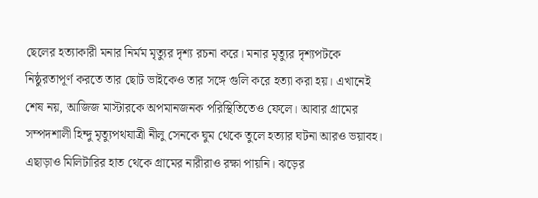ছেলের হত্যাকারী মনার নির্মম মৃত্যুর দৃশ্য রচনা করে। মনার মৃত্যুর দৃশ্যপটকে নিষ্ঠুরতাপূর্ণ করতে তার ছোট ভাইকেও তার সঙ্গে গুলি করে হত্যা করা হয়। এখানেই শেষ নয়, আজিজ মাস্টারকে অপমানজনক পরিস্থিতিতেও ফেলে। আবার গ্রামের সম্পদশালী হিন্দু মৃত্যুপথযাত্রী নীলু সেনকে ঘুম থেকে তুলে হত্যার ঘটনা আরও ভয়াবহ। এছাড়াও মিলিটারির হাত থেকে গ্রামের নারীরাও রক্ষা পায়নি। ঝড়ের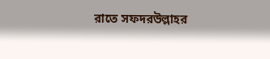রাতে সফদরউল্লাহর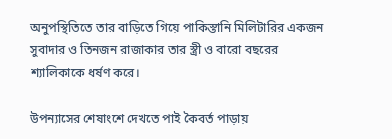অনুপস্থিতিতে তার বাড়িতে গিয়ে পাকিস্তানি মিলিটারির একজন সুবাদার ও তিনজন রাজাকার তার স্ত্রী ও বারো বছরের শ্যালিকাকে ধর্ষণ করে।

উপন্যাসের শেষাংশে দেখতে পাই কৈবর্ত পাড়ায়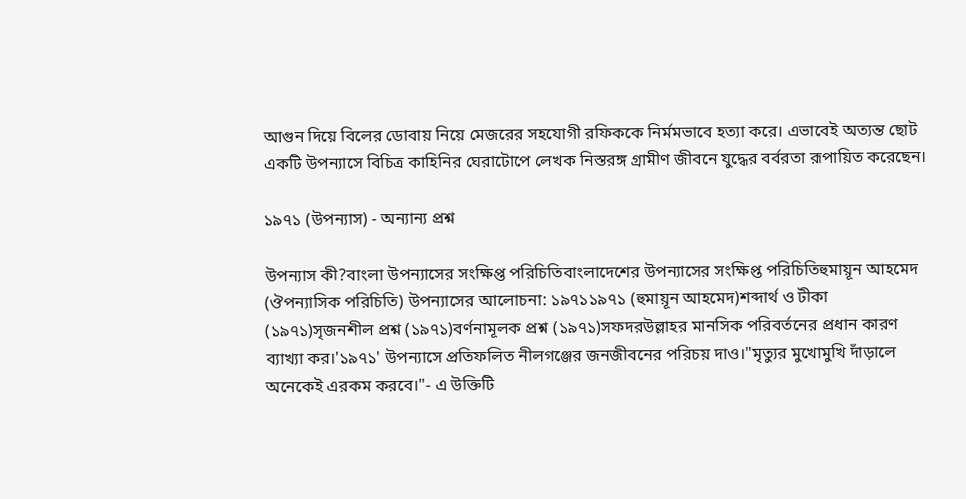আগুন দিয়ে বিলের ডোবায় নিয়ে মেজরের সহযোগী রফিককে নির্মমভাবে হত্যা করে। এভাবেই অত্যন্ত ছোট একটি উপন্যাসে বিচিত্র কাহিনির ঘেরাটোপে লেখক নিস্তরঙ্গ গ্রামীণ জীবনে যুদ্ধের বর্বরতা রূপায়িত করেছেন।

১৯৭১ (উপন্যাস) - অন্যান্য প্রশ্ন

উপন্যাস কী?বাংলা উপন্যাসের সংক্ষিপ্ত পরিচিতিবাংলাদেশের উপন্যাসের সংক্ষিপ্ত পরিচিতিহুমায়ূন আহমেদ (ঔপন্যাসিক পরিচিতি) উপন্যাসের আলোচনা: ১৯৭১১৯৭১ (হুমায়ূন আহমেদ)শব্দার্থ ও টীকা (১৯৭১)সৃজনশীল প্রশ্ন (১৯৭১)বর্ণনামূলক প্রশ্ন (১৯৭১)সফদরউল্লাহর মানসিক পরিবর্তনের প্রধান কারণ ব্যাখ্যা কর।'১৯৭১' উপন্যাসে প্রতিফলিত নীলগঞ্জের জনজীবনের পরিচয় দাও।"মৃত্যুর মুখোমুখি দাঁড়ালে অনেকেই এরকম করবে।"- এ উক্তিটি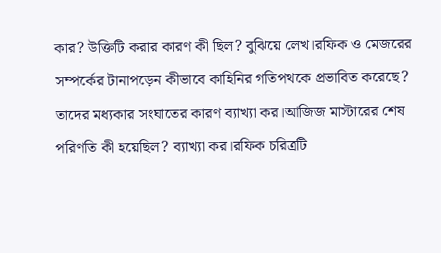কার? উক্তিটি করার কারণ কী ছিল? বুঝিয়ে লেখ।রফিক ও মেজরের সম্পর্কের টানাপড়েন কীভাবে কাহিনির গতিপথকে প্রভাবিত করেছে? তাদের মধ্যকার সংঘাতের কারণ ব্যাখ্যা কর।আজিজ মাস্টারের শেষ পরিণতি কী হয়েছিল? ব্যাখ্যা কর।রফিক চরিত্রটি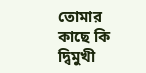তোমার কাছে কি দ্বিমুখী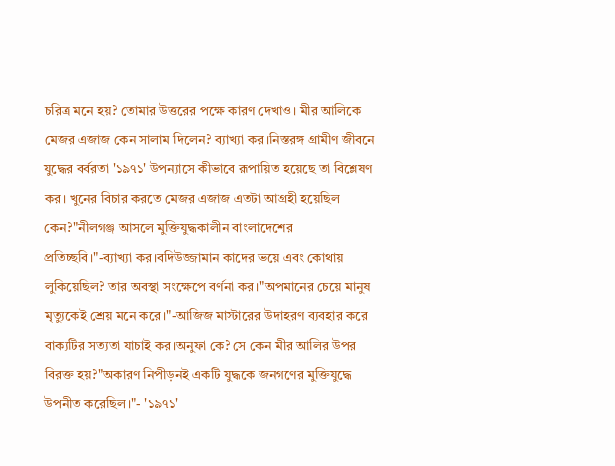চরিত্র মনে হয়? তোমার উত্তরের পক্ষে কারণ দেখাও। মীর আলিকে মেজর এজাজ কেন সালাম দিলেন? ব্যাখ্যা কর।নিস্তরঙ্গ গ্রামীণ জীবনে যুদ্ধের বর্বরতা '১৯৭১' উপন্যাসে কীভাবে রূপায়িত হয়েছে তা বিশ্লেষণ কর। খুনের বিচার করতে মেজর এজাজ এতটা আগ্রহী হয়েছিল কেন?"নীলগঞ্জ আসলে মুক্তিযুদ্ধকালীন বাংলাদেশের প্রতিচ্ছবি।"-ব্যাখ্যা কর।বদিউজ্জামান কাদের ভয়ে এবং কোথায় লুকিয়েছিল? তার অবস্থা সংক্ষেপে বর্ণনা কর।"অপমানের চেয়ে মানুষ মৃত্যুকেই শ্রেয় মনে করে।"-আজিজ মাস্টারের উদাহরণ ব্যবহার করে বাক্যটির সত্যতা যাচাই কর।অনুফা কে? সে কেন মীর আলির উপর বিরক্ত হয়?"অকারণ নিপীড়নই একটি যুদ্ধকে জনগণের মুক্তিযুদ্ধে উপনীত করেছিল।"- '১৯৭১'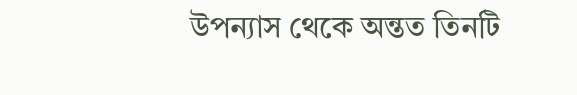উপন্যাস থেকে অন্তত তিনটি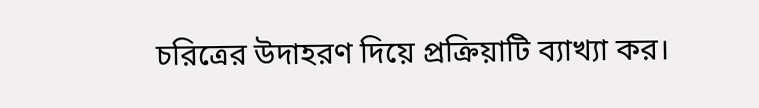চরিত্রের উদাহরণ দিয়ে প্রক্রিয়াটি ব্যাখ্যা কর।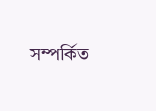সম্পর্কিত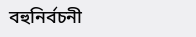বহুনির্বচনী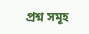প্রশ্ন সমূহ